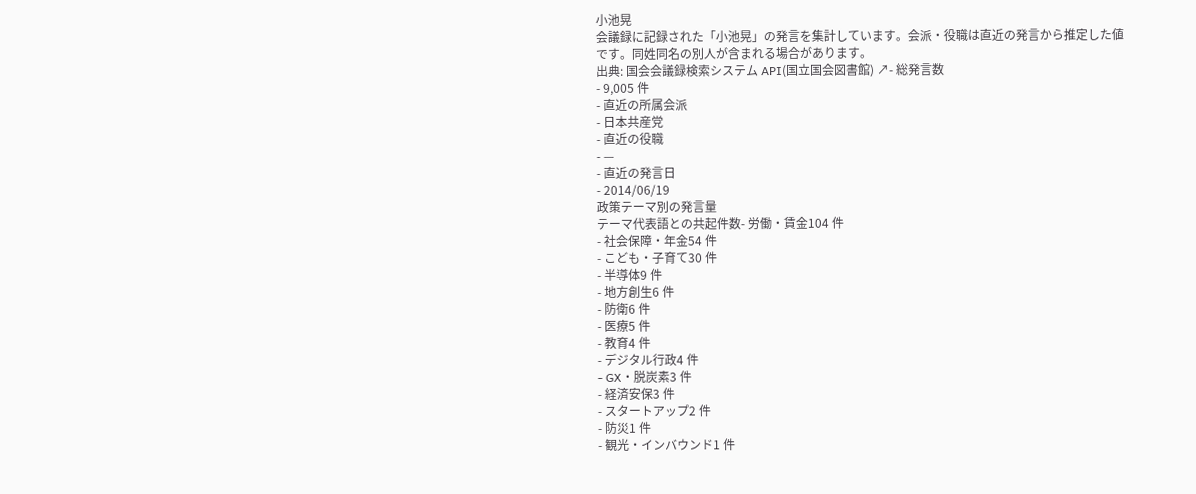小池晃
会議録に記録された「小池晃」の発言を集計しています。会派・役職は直近の発言から推定した値です。同姓同名の別人が含まれる場合があります。
出典: 国会会議録検索システム API(国立国会図書館) ↗- 総発言数
- 9,005 件
- 直近の所属会派
- 日本共産党
- 直近の役職
- —
- 直近の発言日
- 2014/06/19
政策テーマ別の発言量
テーマ代表語との共起件数- 労働・賃金104 件
- 社会保障・年金54 件
- こども・子育て30 件
- 半導体9 件
- 地方創生6 件
- 防衛6 件
- 医療5 件
- 教育4 件
- デジタル行政4 件
- GX・脱炭素3 件
- 経済安保3 件
- スタートアップ2 件
- 防災1 件
- 観光・インバウンド1 件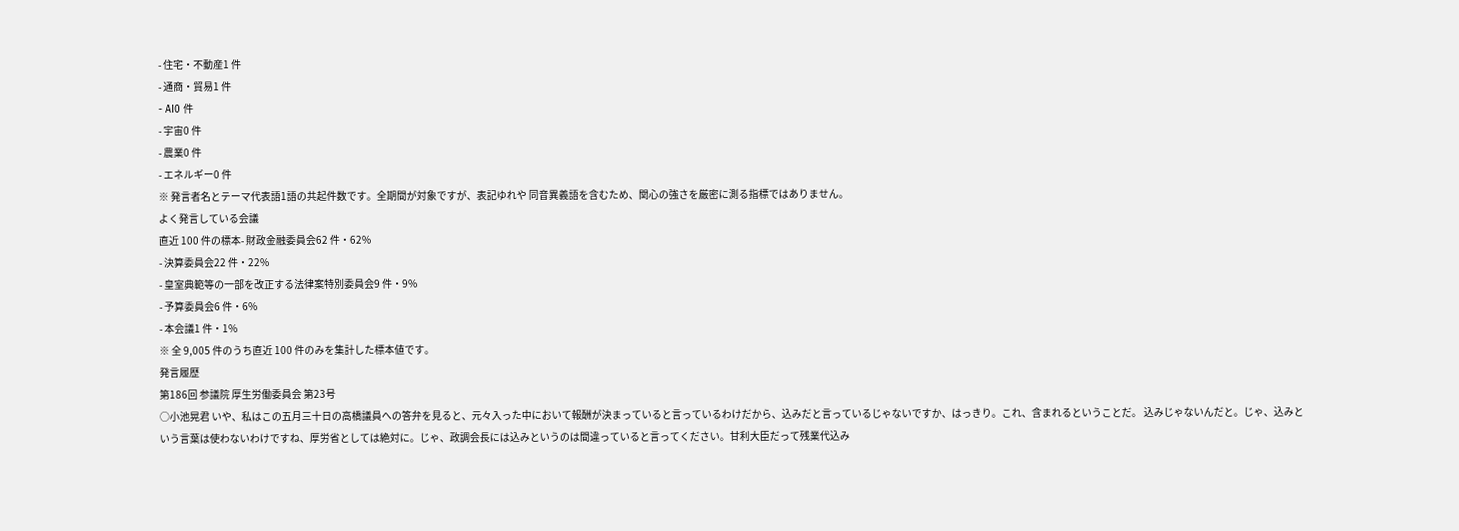- 住宅・不動産1 件
- 通商・貿易1 件
- AI0 件
- 宇宙0 件
- 農業0 件
- エネルギー0 件
※ 発言者名とテーマ代表語1語の共起件数です。全期間が対象ですが、表記ゆれや 同音異義語を含むため、関心の強さを厳密に測る指標ではありません。
よく発言している会議
直近 100 件の標本- 財政金融委員会62 件・62%
- 決算委員会22 件・22%
- 皇室典範等の一部を改正する法律案特別委員会9 件・9%
- 予算委員会6 件・6%
- 本会議1 件・1%
※ 全 9,005 件のうち直近 100 件のみを集計した標本値です。
発言履歴
第186回 参議院 厚生労働委員会 第23号
○小池晃君 いや、私はこの五月三十日の高橋議員への答弁を見ると、元々入った中において報酬が決まっていると言っているわけだから、込みだと言っているじゃないですか、はっきり。これ、含まれるということだ。 込みじゃないんだと。じゃ、込みという言葉は使わないわけですね、厚労省としては絶対に。じゃ、政調会長には込みというのは間違っていると言ってください。甘利大臣だって残業代込み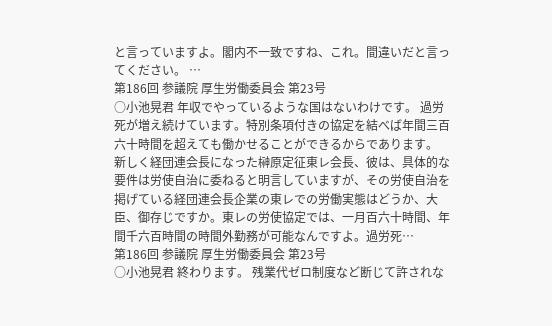と言っていますよ。閣内不一致ですね、これ。間違いだと言ってください。 …
第186回 参議院 厚生労働委員会 第23号
○小池晃君 年収でやっているような国はないわけです。 過労死が増え続けています。特別条項付きの協定を結べば年間三百六十時間を超えても働かせることができるからであります。 新しく経団連会長になった榊原定征東レ会長、彼は、具体的な要件は労使自治に委ねると明言していますが、その労使自治を掲げている経団連会長企業の東レでの労働実態はどうか、大臣、御存じですか。東レの労使協定では、一月百六十時間、年間千六百時間の時間外勤務が可能なんですよ。過労死…
第186回 参議院 厚生労働委員会 第23号
○小池晃君 終わります。 残業代ゼロ制度など断じて許されな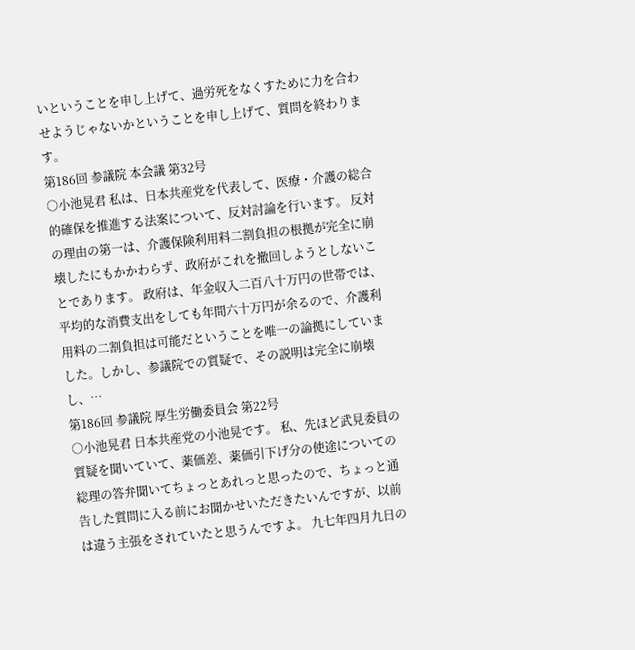いということを申し上げて、過労死をなくすために力を合わせようじゃないかということを申し上げて、質問を終わります。
第186回 参議院 本会議 第32号
○小池晃君 私は、日本共産党を代表して、医療・介護の総合的確保を推進する法案について、反対討論を行います。 反対の理由の第一は、介護保険利用料二割負担の根拠が完全に崩壊したにもかかわらず、政府がこれを撤回しようとしないことであります。 政府は、年金収入二百八十万円の世帯では、平均的な消費支出をしても年間六十万円が余るので、介護利用料の二割負担は可能だということを唯一の論拠にしていました。しかし、参議院での質疑で、その説明は完全に崩壊し、…
第186回 参議院 厚生労働委員会 第22号
○小池晃君 日本共産党の小池晃です。 私、先ほど武見委員の質疑を聞いていて、薬価差、薬価引下げ分の使途についての総理の答弁聞いてちょっとあれっと思ったので、ちょっと通告した質問に入る前にお聞かせいただきたいんですが、以前は違う主張をされていたと思うんですよ。 九七年四月九日の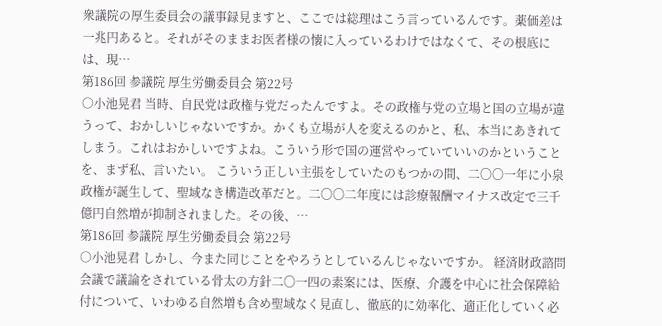衆議院の厚生委員会の議事録見ますと、ここでは総理はこう言っているんです。薬価差は一兆円あると。それがそのままお医者様の懐に入っているわけではなくて、その根底には、現…
第186回 参議院 厚生労働委員会 第22号
○小池晃君 当時、自民党は政権与党だったんですよ。その政権与党の立場と国の立場が違うって、おかしいじゃないですか。かくも立場が人を変えるのかと、私、本当にあきれてしまう。これはおかしいですよね。こういう形で国の運営やっていていいのかということを、まず私、言いたい。 こういう正しい主張をしていたのもつかの間、二〇〇一年に小泉政権が誕生して、聖域なき構造改革だと。二〇〇二年度には診療報酬マイナス改定で三千億円自然増が抑制されました。その後、…
第186回 参議院 厚生労働委員会 第22号
○小池晃君 しかし、今また同じことをやろうとしているんじゃないですか。 経済財政諮問会議で議論をされている骨太の方針二〇一四の素案には、医療、介護を中心に社会保障給付について、いわゆる自然増も含め聖域なく見直し、徹底的に効率化、適正化していく必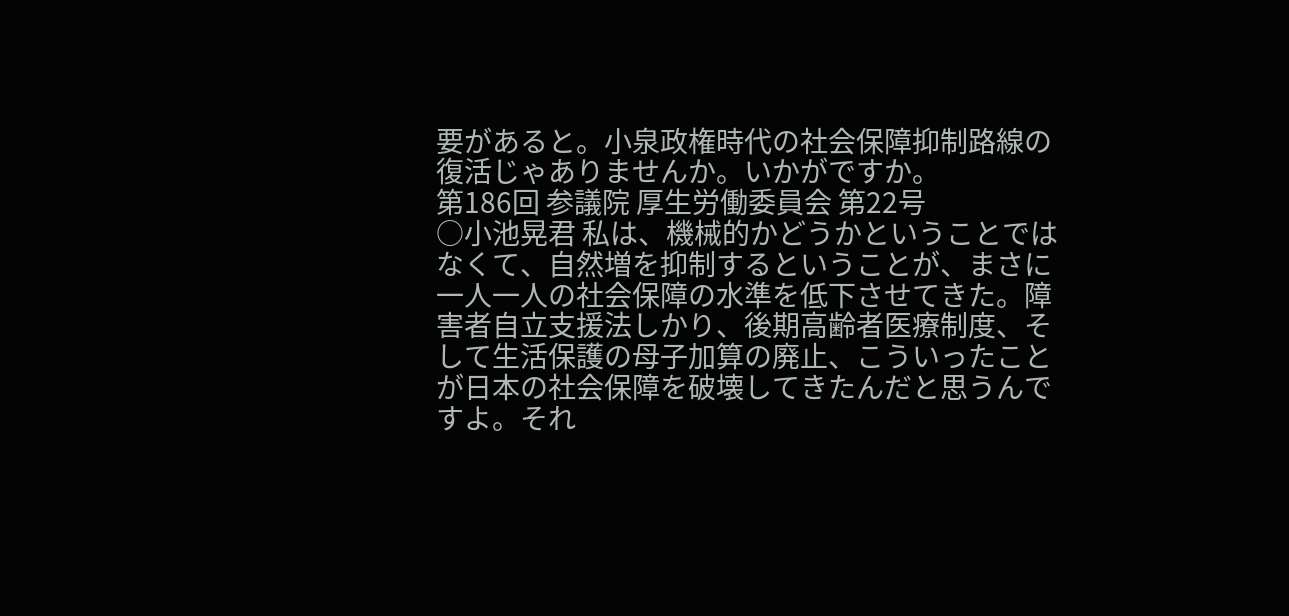要があると。小泉政権時代の社会保障抑制路線の復活じゃありませんか。いかがですか。
第186回 参議院 厚生労働委員会 第22号
○小池晃君 私は、機械的かどうかということではなくて、自然増を抑制するということが、まさに一人一人の社会保障の水準を低下させてきた。障害者自立支援法しかり、後期高齢者医療制度、そして生活保護の母子加算の廃止、こういったことが日本の社会保障を破壊してきたんだと思うんですよ。それ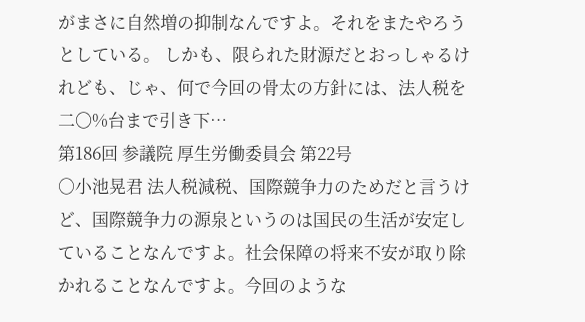がまさに自然増の抑制なんですよ。それをまたやろうとしている。 しかも、限られた財源だとおっしゃるけれども、じゃ、何で今回の骨太の方針には、法人税を二〇%台まで引き下…
第186回 参議院 厚生労働委員会 第22号
○小池晃君 法人税減税、国際競争力のためだと言うけど、国際競争力の源泉というのは国民の生活が安定していることなんですよ。社会保障の将来不安が取り除かれることなんですよ。今回のような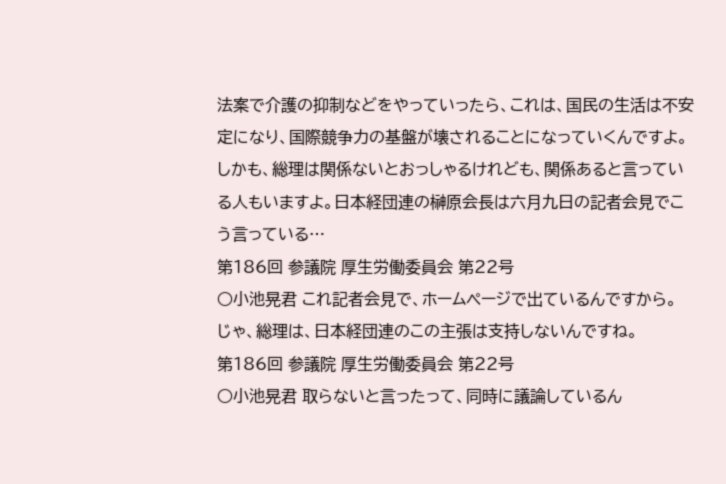法案で介護の抑制などをやっていったら、これは、国民の生活は不安定になり、国際競争力の基盤が壊されることになっていくんですよ。 しかも、総理は関係ないとおっしゃるけれども、関係あると言っている人もいますよ。日本経団連の榊原会長は六月九日の記者会見でこう言っている…
第186回 参議院 厚生労働委員会 第22号
○小池晃君 これ記者会見で、ホームページで出ているんですから。 じゃ、総理は、日本経団連のこの主張は支持しないんですね。
第186回 参議院 厚生労働委員会 第22号
○小池晃君 取らないと言ったって、同時に議論しているん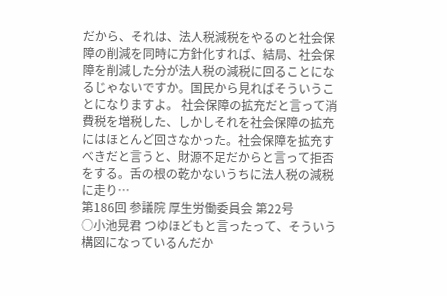だから、それは、法人税減税をやるのと社会保障の削減を同時に方針化すれば、結局、社会保障を削減した分が法人税の減税に回ることになるじゃないですか。国民から見ればそういうことになりますよ。 社会保障の拡充だと言って消費税を増税した、しかしそれを社会保障の拡充にはほとんど回さなかった。社会保障を拡充すべきだと言うと、財源不足だからと言って拒否をする。舌の根の乾かないうちに法人税の減税に走り…
第186回 参議院 厚生労働委員会 第22号
○小池晃君 つゆほどもと言ったって、そういう構図になっているんだか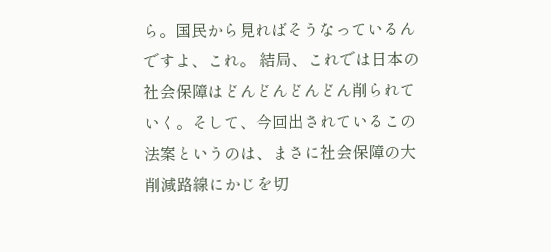ら。国民から見ればそうなっているんですよ、これ。 結局、これでは日本の社会保障はどんどんどんどん削られていく。そして、今回出されているこの法案というのは、まさに社会保障の大削減路線にかじを切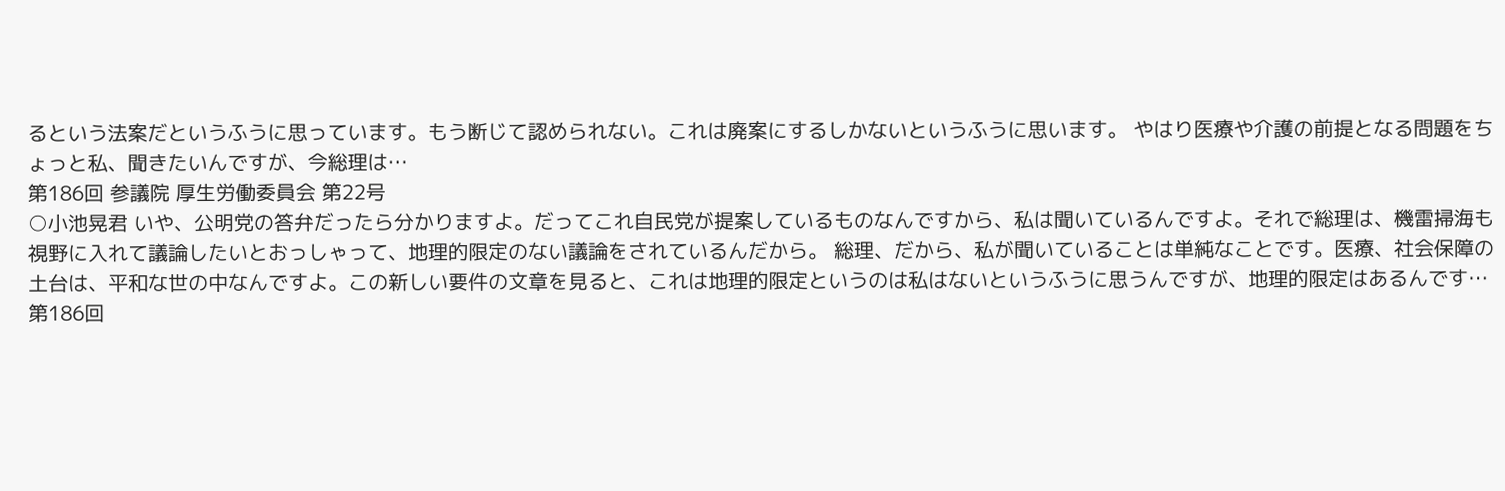るという法案だというふうに思っています。もう断じて認められない。これは廃案にするしかないというふうに思います。 やはり医療や介護の前提となる問題をちょっと私、聞きたいんですが、今総理は…
第186回 参議院 厚生労働委員会 第22号
○小池晃君 いや、公明党の答弁だったら分かりますよ。だってこれ自民党が提案しているものなんですから、私は聞いているんですよ。それで総理は、機雷掃海も視野に入れて議論したいとおっしゃって、地理的限定のない議論をされているんだから。 総理、だから、私が聞いていることは単純なことです。医療、社会保障の土台は、平和な世の中なんですよ。この新しい要件の文章を見ると、これは地理的限定というのは私はないというふうに思うんですが、地理的限定はあるんです…
第186回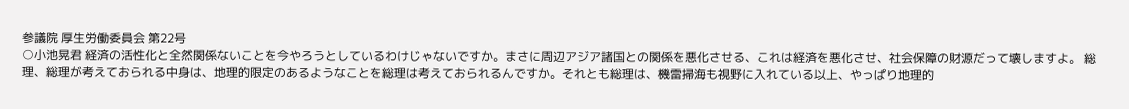参議院 厚生労働委員会 第22号
○小池晃君 経済の活性化と全然関係ないことを今やろうとしているわけじゃないですか。まさに周辺アジア諸国との関係を悪化させる、これは経済を悪化させ、社会保障の財源だって壊しますよ。 総理、総理が考えておられる中身は、地理的限定のあるようなことを総理は考えておられるんですか。それとも総理は、機雷掃海も視野に入れている以上、やっぱり地理的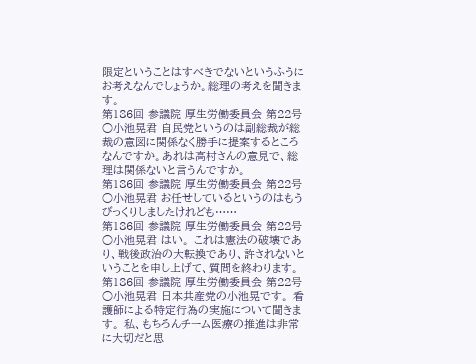限定ということはすべきでないというふうにお考えなんでしょうか。総理の考えを聞きます。
第186回 参議院 厚生労働委員会 第22号
○小池晃君 自民党というのは副総裁が総裁の意図に関係なく勝手に提案するところなんですか。あれは高村さんの意見で、総理は関係ないと言うんですか。
第186回 参議院 厚生労働委員会 第22号
○小池晃君 お任せしているというのはもうびっくりしましたけれども……
第186回 参議院 厚生労働委員会 第22号
○小池晃君 はい。 これは憲法の破壊であり、戦後政治の大転換であり、許されないということを申し上げて、質問を終わります。
第186回 参議院 厚生労働委員会 第22号
○小池晃君 日本共産党の小池晃です。 看護師による特定行為の実施について聞きます。 私、もちろんチーム医療の推進は非常に大切だと思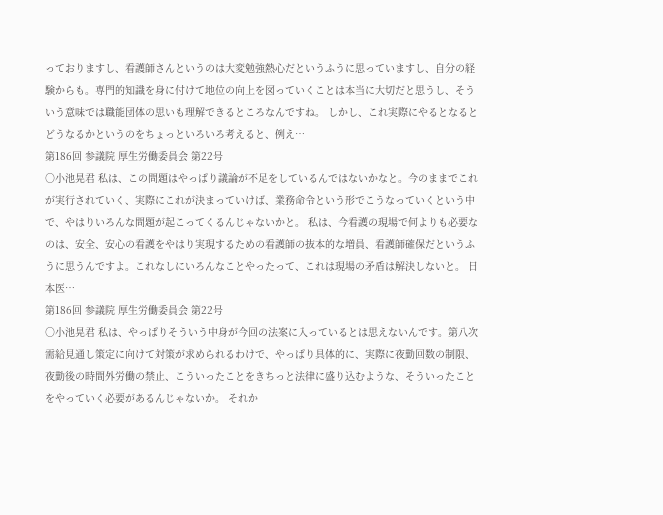っておりますし、看護師さんというのは大変勉強熱心だというふうに思っていますし、自分の経験からも。専門的知識を身に付けて地位の向上を図っていくことは本当に大切だと思うし、そういう意味では職能団体の思いも理解できるところなんですね。 しかし、これ実際にやるとなるとどうなるかというのをちょっといろいろ考えると、例え…
第186回 参議院 厚生労働委員会 第22号
○小池晃君 私は、この問題はやっぱり議論が不足をしているんではないかなと。今のままでこれが実行されていく、実際にこれが決まっていけば、業務命令という形でこうなっていくという中で、やはりいろんな問題が起こってくるんじゃないかと。 私は、今看護の現場で何よりも必要なのは、安全、安心の看護をやはり実現するための看護師の抜本的な増員、看護師確保だというふうに思うんですよ。これなしにいろんなことやったって、これは現場の矛盾は解決しないと。 日本医…
第186回 参議院 厚生労働委員会 第22号
○小池晃君 私は、やっぱりそういう中身が今回の法案に入っているとは思えないんです。第八次需給見通し策定に向けて対策が求められるわけで、やっぱり具体的に、実際に夜勤回数の制限、夜勤後の時間外労働の禁止、こういったことをきちっと法律に盛り込むような、そういったことをやっていく必要があるんじゃないか。 それか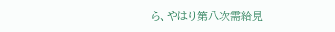ら、やはり第八次需給見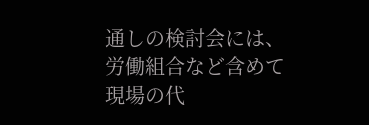通しの検討会には、労働組合など含めて現場の代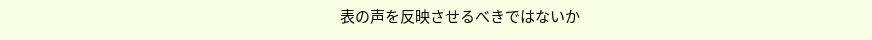表の声を反映させるべきではないか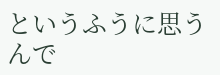というふうに思うんで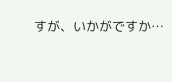すが、いかがですか…